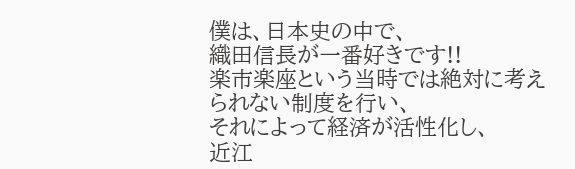僕は、日本史の中で、
織田信長が一番好きです!!
楽市楽座という当時では絶対に考えられない制度を行い、
それによって経済が活性化し、
近江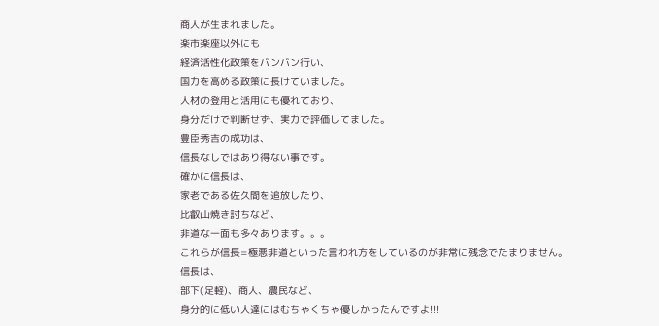商人が生まれました。
楽市楽座以外にも
経済活性化政策をバンバン行い、
国力を高める政策に長けていました。
人材の登用と活用にも優れており、
身分だけで判断せず、実力で評価してました。
豊臣秀吉の成功は、
信長なしではあり得ない事です。
確かに信長は、
家老である佐久間を追放したり、
比叡山焼き討ちなど、
非道な一面も多々あります。。。
これらが信長=極悪非道といった言われ方をしているのが非常に残念でたまりません。
信長は、
部下(足軽)、商人、農民など、
身分的に低い人達にはむちゃくちゃ優しかったんですよ!!!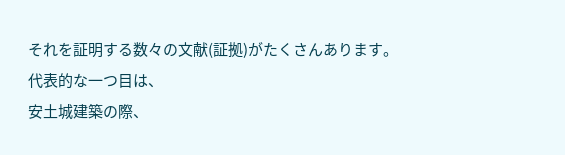それを証明する数々の文献(証拠)がたくさんあります。
代表的な一つ目は、
安土城建築の際、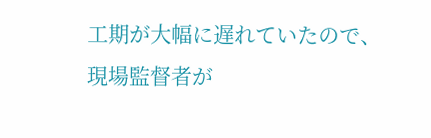工期が大幅に遅れていたので、
現場監督者が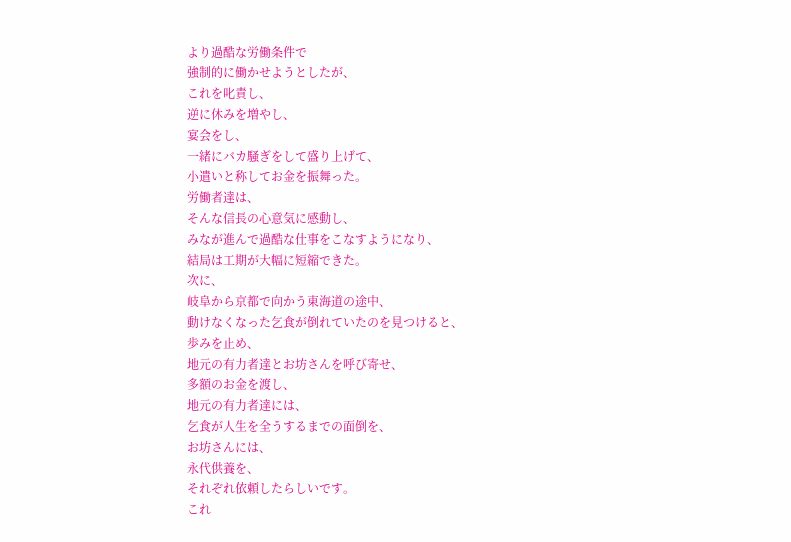より過酷な労働条件で
強制的に働かせようとしたが、
これを叱責し、
逆に休みを増やし、
宴会をし、
一緒にバカ騒ぎをして盛り上げて、
小遣いと称してお金を振舞った。
労働者達は、
そんな信長の心意気に感動し、
みなが進んで過酷な仕事をこなすようになり、
結局は工期が大幅に短縮できた。
次に、
岐阜から京都で向かう東海道の途中、
動けなくなった乞食が倒れていたのを見つけると、
歩みを止め、
地元の有力者達とお坊さんを呼び寄せ、
多額のお金を渡し、
地元の有力者達には、
乞食が人生を全うするまでの面倒を、
お坊さんには、
永代供養を、
それぞれ依頼したらしいです。
これ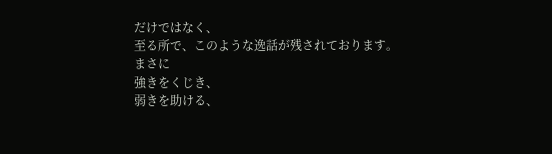だけではなく、
至る所で、このような逸話が残されております。
まさに
強きをくじき、
弱きを助ける、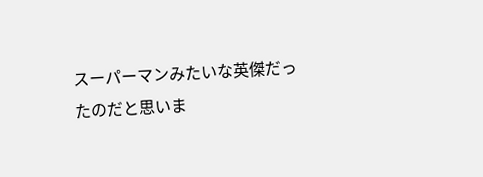スーパーマンみたいな英傑だったのだと思いま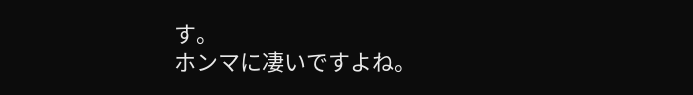す。
ホンマに凄いですよね。